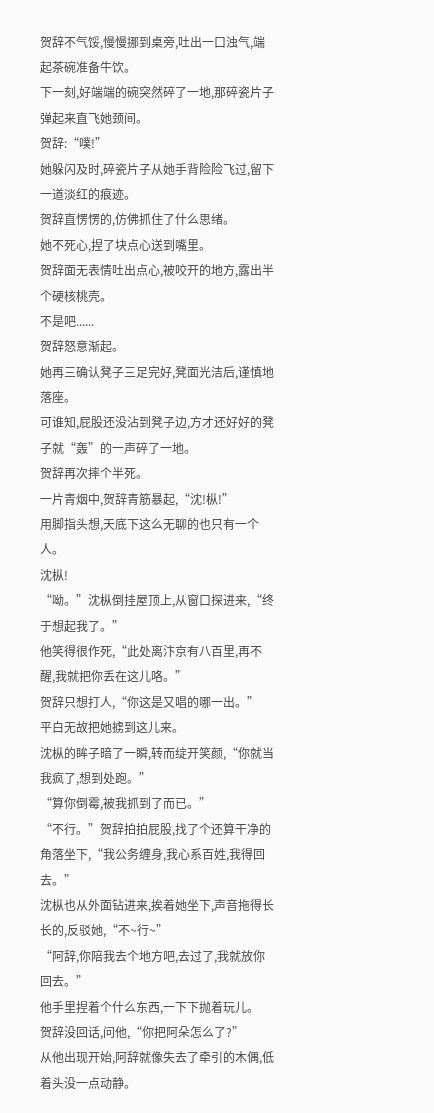贺辞不气馁,慢慢挪到桌旁,吐出一口浊气,端起茶碗准备牛饮。
下一刻,好端端的碗突然碎了一地,那碎瓷片子弹起来直飞她颈间。
贺辞:“噗!”
她躲闪及时,碎瓷片子从她手背险险飞过,留下一道淡红的痕迹。
贺辞直愣愣的,仿佛抓住了什么思绪。
她不死心,捏了块点心送到嘴里。
贺辞面无表情吐出点心,被咬开的地方,露出半个硬核桃壳。
不是吧......
贺辞怒意渐起。
她再三确认凳子三足完好,凳面光洁后,谨慎地落座。
可谁知,屁股还没沾到凳子边,方才还好好的凳子就“轰”的一声碎了一地。
贺辞再次摔个半死。
一片青烟中,贺辞青筋暴起,“沈!枞!”
用脚指头想,天底下这么无聊的也只有一个人。
沈枞!
“呦。”沈枞倒挂屋顶上,从窗口探进来,“终于想起我了。”
他笑得很作死,“此处离汴京有八百里,再不醒,我就把你丢在这儿咯。”
贺辞只想打人,“你这是又唱的哪一出。”
平白无故把她掳到这儿来。
沈枞的眸子暗了一瞬,转而绽开笑颜,“你就当我疯了,想到处跑。”
“算你倒霉,被我抓到了而已。”
“不行。”贺辞拍拍屁股,找了个还算干净的角落坐下,“我公务缠身,我心系百姓,我得回去。”
沈枞也从外面钻进来,挨着她坐下,声音拖得长长的,反驳她,“不~行~”
“阿辞,你陪我去个地方吧,去过了,我就放你回去。”
他手里捏着个什么东西,一下下抛着玩儿。
贺辞没回话,问他,“你把阿朵怎么了?”
从他出现开始,阿辞就像失去了牵引的木偶,低着头没一点动静。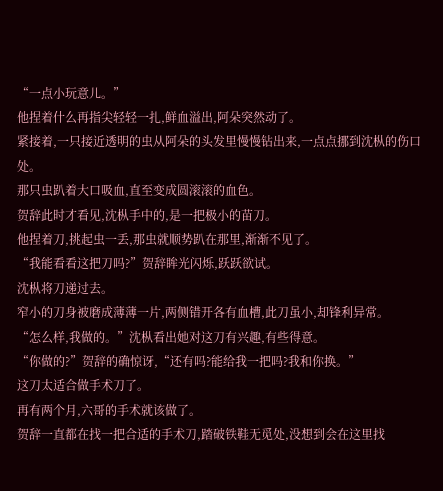“一点小玩意儿。”
他捏着什么再指尖轻轻一扎,鲜血溢出,阿朵突然动了。
紧接着,一只接近透明的虫从阿朵的头发里慢慢钻出来,一点点挪到沈枞的伤口处。
那只虫趴着大口吸血,直至变成圆滚滚的血色。
贺辞此时才看见,沈枞手中的,是一把极小的苗刀。
他捏着刀,挑起虫一丢,那虫就顺势趴在那里,渐渐不见了。
“我能看看这把刀吗?”贺辞眸光闪烁,跃跃欲试。
沈枞将刀递过去。
窄小的刀身被磨成薄薄一片,两侧错开各有血槽,此刀虽小,却锋利异常。
“怎么样,我做的。”沈枞看出她对这刀有兴趣,有些得意。
“你做的?”贺辞的确惊讶,“还有吗?能给我一把吗?我和你换。”
这刀太适合做手术刀了。
再有两个月,六哥的手术就该做了。
贺辞一直都在找一把合适的手术刀,踏破铁鞋无觅处,没想到会在这里找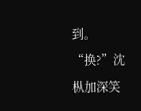到。
“换?”沈枞加深笑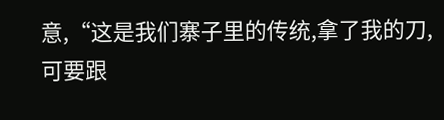意,“这是我们寨子里的传统,拿了我的刀,可要跟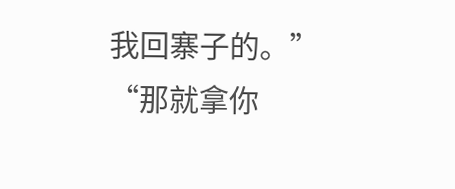我回寨子的。”
“那就拿你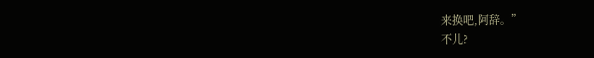来换吧,阿辞。”
不儿?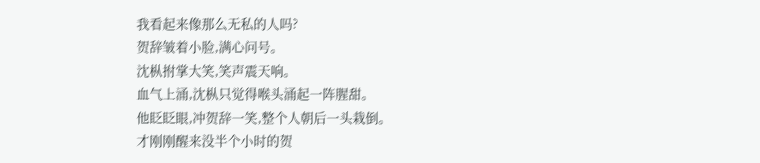我看起来像那么无私的人吗?
贺辞皱着小脸,满心问号。
沈枞拊掌大笑,笑声震天响。
血气上涌,沈枞只觉得喉头涌起一阵腥甜。
他眨眨眼,冲贺辞一笑,整个人朝后一头栽倒。
才刚刚醒来没半个小时的贺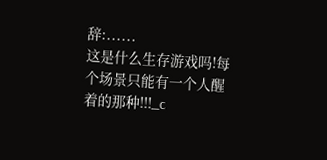辞:......
这是什么生存游戏吗!每个场景只能有一个人醒着的那种!!!_c